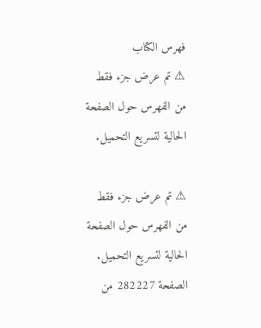فهرس الكتاب
⚠ تم عرض جزء فقط من الفهرس حول الصفحة الحالية لتسريع التحميل.

⚠ تم عرض جزء فقط من الفهرس حول الصفحة الحالية لتسريع التحميل.
الصفحة 282227 من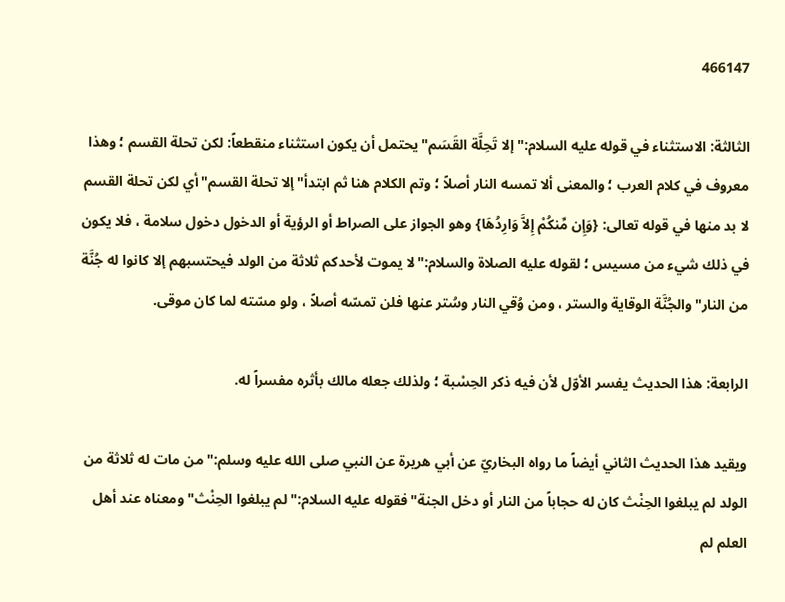466147

الثالثة: الاستثناء في قوله عليه السلام:"إلا تَحِلَّة القَسَم"يحتمل أن يكون استثناء منقطعاً: لكن تحلة القسم ؛ وهذا معروف في كلام العرب ؛ والمعنى ألا تمسه النار أصلاً ؛ وتم الكلام هنا ثم ابتدأ"إلا تحلة القسم"أي لكن تحلة القسم لا بد منها في قوله تعالى: {وَإِن مِّنكُمْ إِلاَّ وَارِدُهَا} وهو الجواز على الصراط أو الرؤية أو الدخول دخول سلامة ، فلا يكون في ذلك شيء من مسيس ؛ لقوله عليه الصلاة والسلام:"لا يموت لأحدكم ثلاثة من الولد فيحتسبهم إلا كانوا له جُنَّة من النار"والجُنَّة الوقاية والستر ، ومن وُقي النار وسُتر عنها فلن تمسّه أصلاً ، ولو مسّته لما كان موقى.

الرابعة: هذا الحديث يفسر الأوّل لأن فيه ذكر الحِسْبة ؛ ولذلك جعله مالك بأثره مفسراً له.

ويقيد هذا الحديث الثاني أيضاً ما رواه البخاريّ عن أبي هريرة عن النبي صلى الله عليه وسلم:"من مات له ثلاثة من الولد لم يبلغوا الحِنْث كان له حجاباً من النار أو دخل الجنة"فقوله عليه السلام:"لم يبلغوا الحِنْث"ومعناه عند أهل العلم لم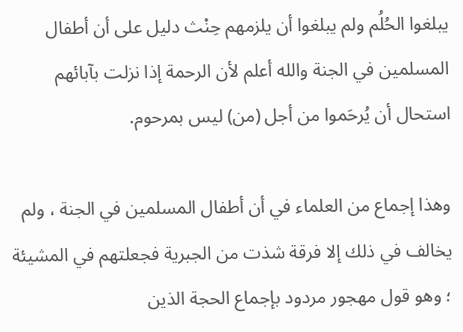يبلغوا الحُلُم ولم يبلغوا أن يلزمهم حِنْث دليل على أن أطفال المسلمين في الجنة والله أعلم لأن الرحمة إذا نزلت بآبائهم استحال أن يُرحَموا من أجل (من) ليس بمرحوم.

وهذا إجماع من العلماء في أن أطفال المسلمين في الجنة ، ولم يخالف في ذلك إلا فرقة شذت من الجبرية فجعلتهم في المشيئة ؛ وهو قول مهجور مردود بإجماع الحجة الذين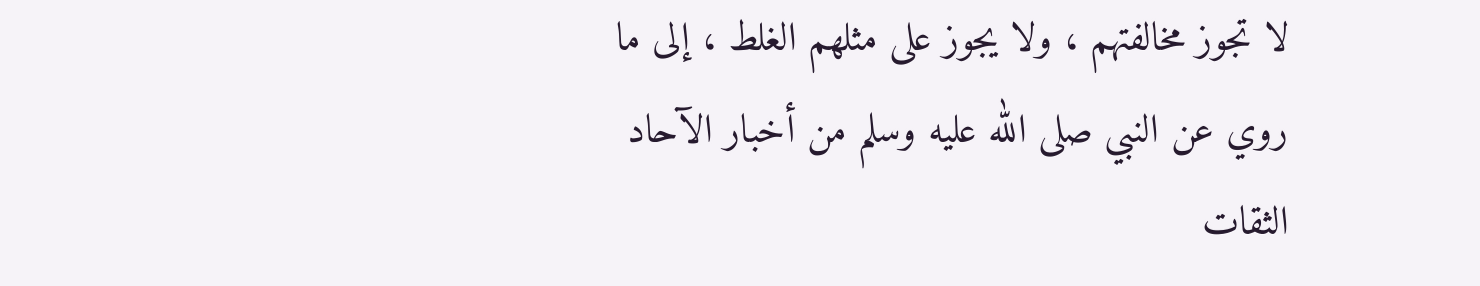لا تجوز مخالفتهم ، ولا يجوز على مثلهم الغلط ، إلى ما روي عن النبي صلى الله عليه وسلم من أخبار الآحاد الثقات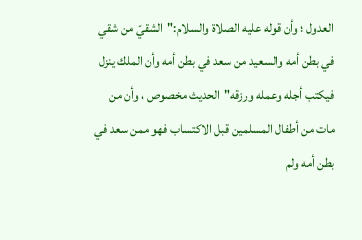العدول ؛ وأن قوله عليه الصلاة والسلام:"الشقيّ من شقي في بطن أمه والسعيد من سعد في بطن أمه وأن الملك ينزل فيكتب أجله وعمله ورزقه"الحديث مخصوص ، وأن من مات من أطفال المسلمين قبل الاكتساب فهو ممن سعد في بطن أمه ولم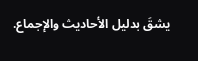يشقَ بدليل الأحاديث والإجماع.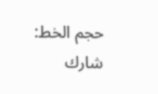حجم الخط:
شارك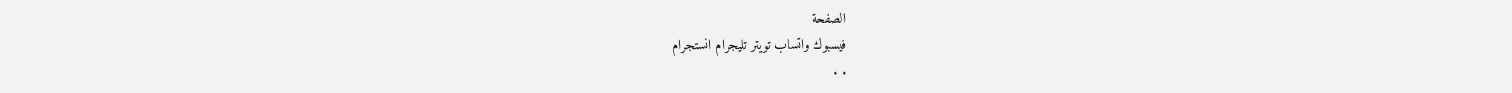الصفحة
فيسبوك واتساب تويتر تليجرام انستجرام
. .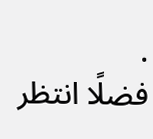.
فضلًا انتظر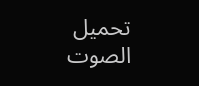تحميل الصوت